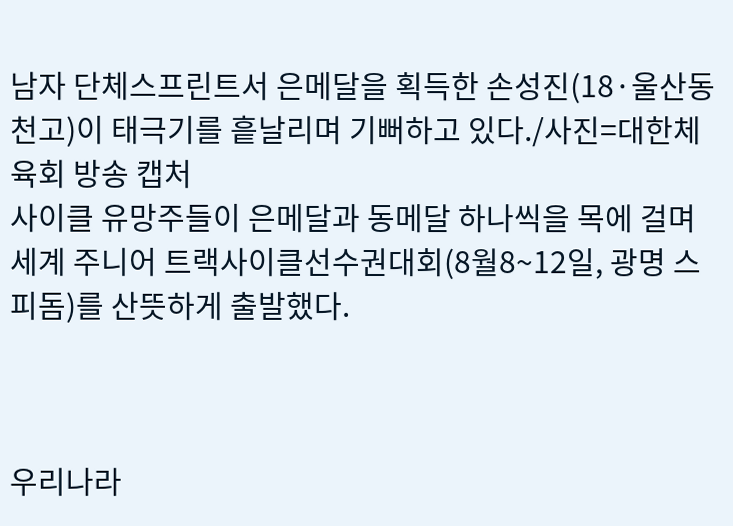남자 단체스프린트서 은메달을 획득한 손성진(18·울산동천고)이 태극기를 흩날리며 기뻐하고 있다./사진=대한체육회 방송 캡처
사이클 유망주들이 은메달과 동메달 하나씩을 목에 걸며 세계 주니어 트랙사이클선수권대회(8월8~12일, 광명 스피돔)를 산뜻하게 출발했다.



우리나라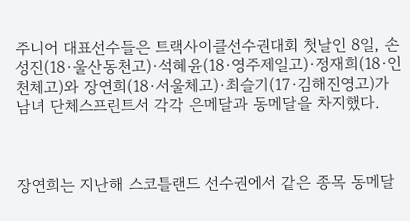주니어 대표선수들은 트랙사이클선수권대회 첫날인 8일, 손성진(18·울산동천고)·석혜윤(18·영주제일고)·정재희(18·인천체고)와 장연희(18·서울체고)·최슬기(17·김해진영고)가 남녀 단체스프린트서 각각 은메달과 동메달을 차지했다.



장연희는 지난해 스코틀랜드 선수권에서 같은 종목 동메달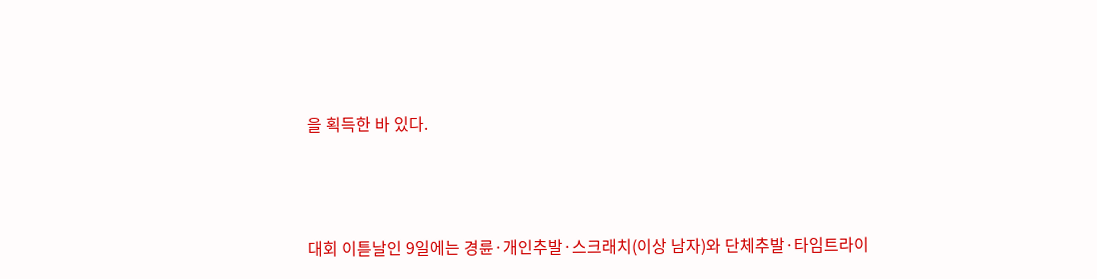을 획득한 바 있다.



대회 이튿날인 9일에는 경륜·개인추발·스크래치(이상 남자)와 단체추발·타임트라이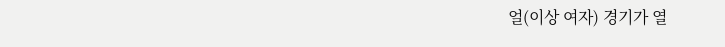얼(이상 여자) 경기가 열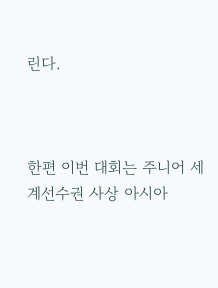린다.



한편 이번 대회는 주니어 세계선수권 사상 아시아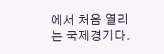에서 처음 열리는 국제경기다.